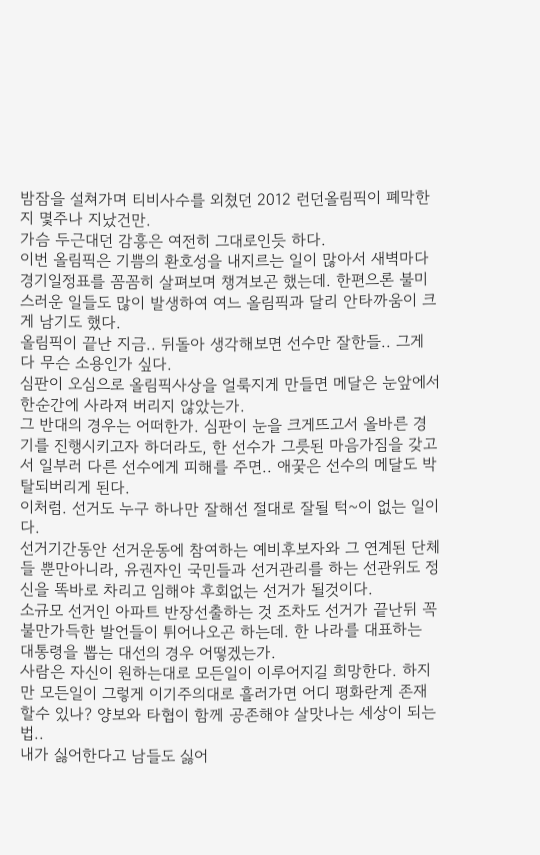밤잠을 설쳐가며 티비사수를 외쳤던 2012 런던올림픽이 폐막한지 몇주나 지났건만.
가슴 두근대던 감흥은 여전히 그대로인듯 하다.
이번 올림픽은 기쁨의 환호성을 내지르는 일이 많아서 새벽마다 경기일정표를 꼼꼼히 살펴보며 챙겨보곤 했는데. 한편으론 불미스러운 일들도 많이 발생하여 여느 올림픽과 달리 안타까움이 크게 남기도 했다.
올림픽이 끝난 지금.. 뒤돌아 생각해보면 선수만 잘한들.. 그게 다 무슨 소용인가 싶다.
심판이 오심으로 올림픽사상을 얼룩지게 만들면 메달은 눈앞에서 한순간에 사라져 버리지 않았는가.
그 반대의 경우는 어떠한가. 심판이 눈을 크게뜨고서 올바른 경기를 진행시키고자 하더라도, 한 선수가 그릇된 마음가짐을 갖고서 일부러 다른 선수에게 피해를 주면.. 애꿎은 선수의 메달도 박탈되버리게 된다.
이처럼. 선거도 누구 하나만 잘해선 절대로 잘될 턱~이 없는 일이다.
선거기간동안 선거운동에 참여하는 예비후보자와 그 연계된 단체들 뿐만아니라, 유권자인 국민들과 선거관리를 하는 선관위도 정신을 똑바로 차리고 임해야 후회없는 선거가 될것이다.
소규모 선거인 아파트 반장선출하는 것 조차도 선거가 끝난뒤 꼭 불만가득한 발언들이 튀어나오곤 하는데. 한 나라를 대표하는 대통령을 뽑는 대선의 경우 어떻겠는가.
사람은 자신이 원하는대로 모든일이 이루어지길 희망한다. 하지만 모든일이 그렇게 이기주의대로 흘러가면 어디 평화란게 존재할수 있나? 양보와 타협이 함께 공존해야 살맛나는 세상이 되는 법..
내가 싫어한다고 남들도 싫어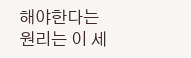해야한다는 원리는 이 세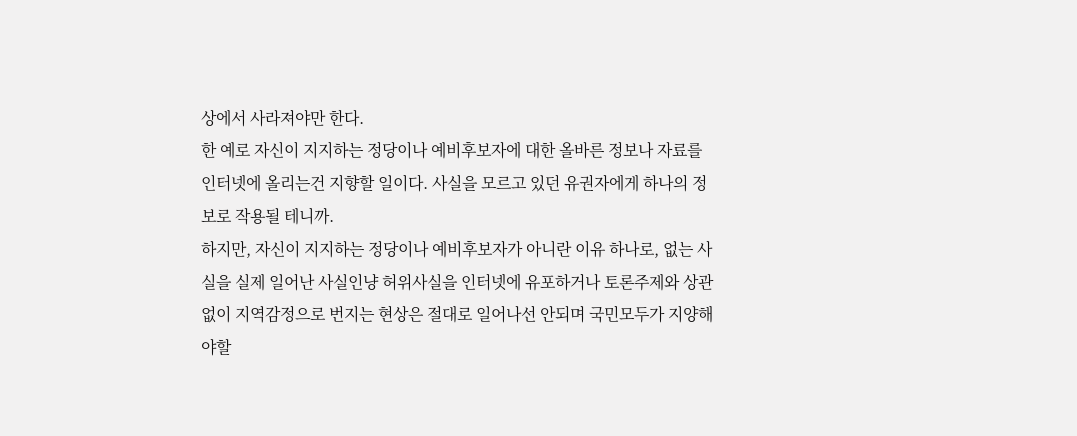상에서 사라져야만 한다.
한 예로 자신이 지지하는 정당이나 예비후보자에 대한 올바른 정보나 자료를 인터넷에 올리는건 지향할 일이다. 사실을 모르고 있던 유권자에게 하나의 정보로 작용될 테니까.
하지만, 자신이 지지하는 정당이나 예비후보자가 아니란 이유 하나로, 없는 사실을 실제 일어난 사실인냥 허위사실을 인터넷에 유포하거나 토론주제와 상관없이 지역감정으로 번지는 현상은 절대로 일어나선 안되며 국민모두가 지양해야할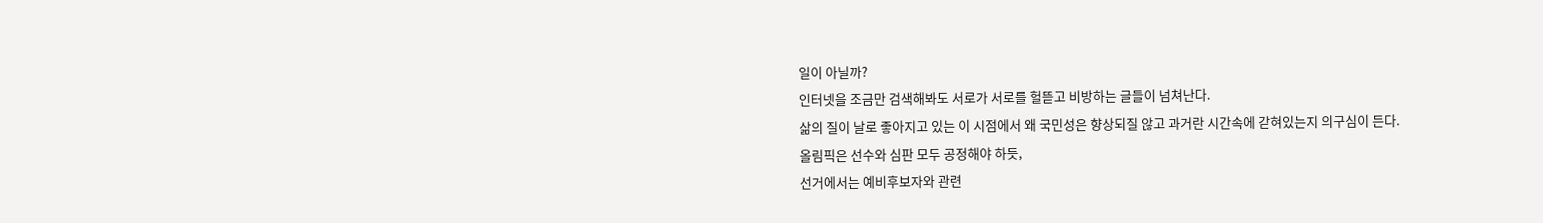일이 아닐까?
인터넷을 조금만 검색해봐도 서로가 서로를 헐뜯고 비방하는 글들이 넘쳐난다.
삶의 질이 날로 좋아지고 있는 이 시점에서 왜 국민성은 향상되질 않고 과거란 시간속에 갇혀있는지 의구심이 든다.
올림픽은 선수와 심판 모두 공정해야 하듯,
선거에서는 예비후보자와 관련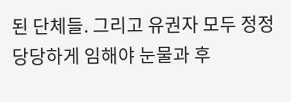된 단체들. 그리고 유권자 모두 정정당당하게 임해야 눈물과 후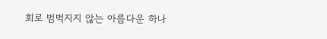회로 범벅지지 않는 아름다운 하나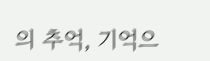의 추억, 기억으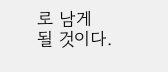로 남게 될 것이다.